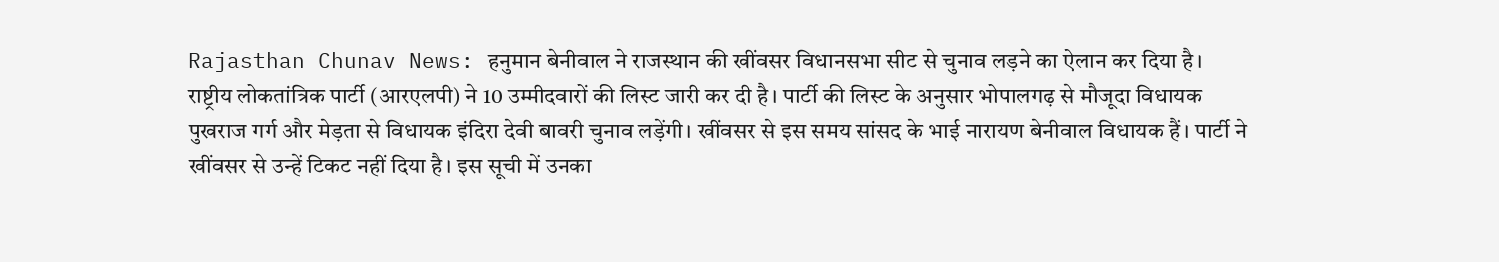Rajasthan Chunav News: हनुमान बेनीवाल ने राजस्थान की खींवसर विधानसभा सीट से चुनाव लड़ने का ऐलान कर दिया है। राष्ट्रीय लोकतांत्रिक पार्टी (आरएलपी) ने 10 उम्मीदवारों की लिस्ट जारी कर दी है। पार्टी की लिस्ट के अनुसार भोपालगढ़ से मौजूदा विधायक पुखराज गर्ग और मेड़ता से विधायक इंदिरा देवी बावरी चुनाव लड़ेंगी। खींवसर से इस समय सांसद के भाई नारायण बेनीवाल विधायक हैं। पार्टी ने खींवसर से उन्हें टिकट नहीं दिया है। इस सूची में उनका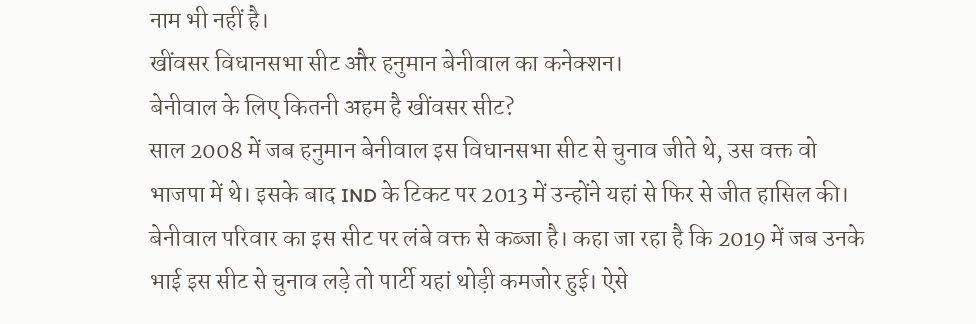नाम भी नहीं है।
खींवसर विधानसभा सीट और हनुमान बेनीवाल का कनेक्शन।
बेनीवाल के लिए कितनी अहम है खींवसर सीट?
साल 2008 में जब हनुमान बेनीवाल इस विधानसभा सीट से चुनाव जीते थे, उस वक्त वो भाजपा में थे। इसके बाद IND के टिकट पर 2013 में उन्होंने यहां से फिर से जीत हासिल की। बेनीवाल परिवार का इस सीट पर लंबे वक्त से कब्जा है। कहा जा रहा है कि 2019 में जब उनके भाई इस सीट से चुनाव लड़े तो पार्टी यहां थोड़ी कमजोर हुई। ऐसे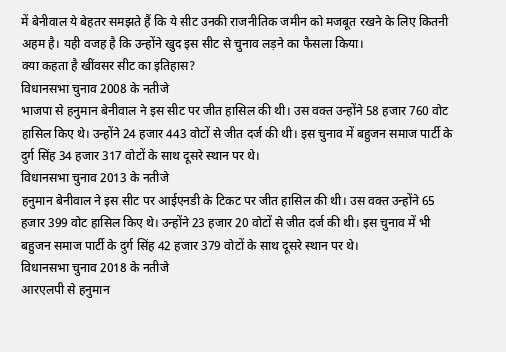में बेनीवाल ये बेहतर समझते हैं कि ये सीट उनकी राजनीतिक जमीन को मजबूत रखने के लिए कितनी अहम है। यही वजह है कि उन्होंने खुद इस सीट से चुनाव लड़ने का फैसला किया।
क्या कहता है खींवसर सीट का इतिहास?
विधानसभा चुनाव 2008 के नतीजे
भाजपा से हनुमान बेनीवाल ने इस सीट पर जीत हासिल की थी। उस वक्त उन्होंने 58 हजार 760 वोट हासिल किए थे। उन्होंने 24 हजार 443 वोटों से जीत दर्ज की थी। इस चुनाव में बहुजन समाज पार्टी के दुर्ग सिंह 34 हजार 317 वोटों के साथ दूसरे स्थान पर थे।
विधानसभा चुनाव 2013 के नतीजे
हनुमान बेनीवाल ने इस सीट पर आईएनडी के टिकट पर जीत हासिल की थी। उस वक्त उन्होंने 65 हजार 399 वोट हासिल किए थे। उन्होंने 23 हजार 20 वोटों से जीत दर्ज की थी। इस चुनाव में भी बहुजन समाज पार्टी के दुर्ग सिंह 42 हजार 379 वोटों के साथ दूसरे स्थान पर थे।
विधानसभा चुनाव 2018 के नतीजे
आरएलपी से हनुमान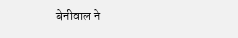बेनीवाल ने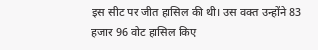इस सीट पर जीत हासिल की थी। उस वक्त उन्होंने 83 हजार 96 वोट हासिल किए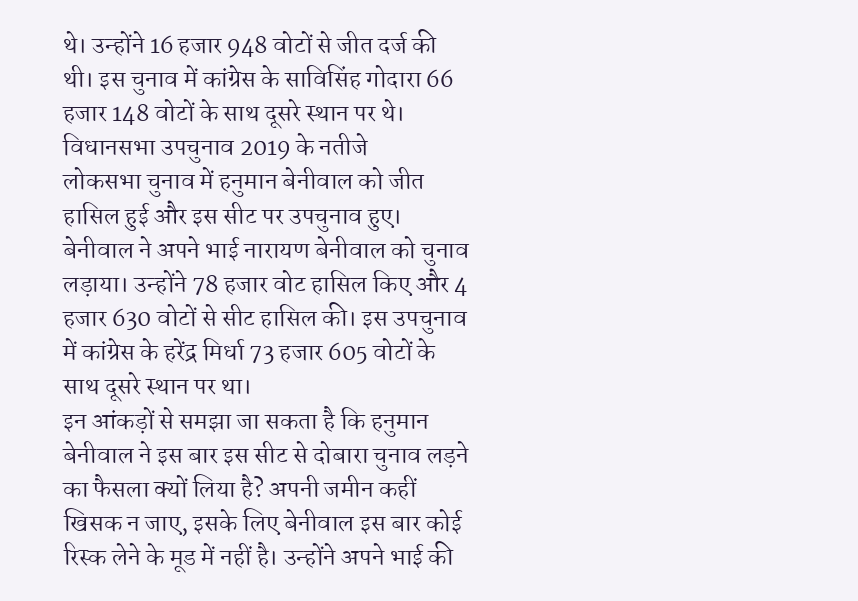थे। उन्होंने 16 हजार 948 वोटों से जीत दर्ज की थी। इस चुनाव में कांग्रेस के साविसिंह गोदारा 66 हजार 148 वोटों के साथ दूसरे स्थान पर थे।
विधानसभा उपचुनाव 2019 के नतीजे
लोकसभा चुनाव में हनुमान बेनीवाल को जीत हासिल हुई और इस सीट पर उपचुनाव हुए। बेनीवाल ने अपने भाई नारायण बेनीवाल को चुनाव लड़ाया। उन्होंने 78 हजार वोट हासिल किए और 4 हजार 630 वोटों से सीट हासिल की। इस उपचुनाव में कांग्रेस के हरेंद्र मिर्धा 73 हजार 605 वोटों के साथ दूसरे स्थान पर था।
इन आंकड़ों से समझा जा सकता है कि हनुमान बेनीवाल ने इस बार इस सीट से दोबारा चुनाव लड़ने का फैसला क्यों लिया है? अपनी जमीन कहीं खिसक न जाए, इसके लिए बेनीवाल इस बार कोई रिस्क लेने के मूड में नहीं है। उन्होंने अपने भाई की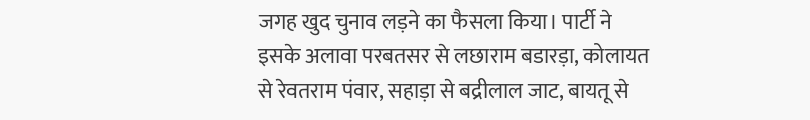जगह खुद चुनाव लड़ने का फैसला किया। पार्टी ने इसके अलावा परबतसर से लछाराम बडारड़ा, कोलायत से रेवतराम पंवार, सहाड़ा से बद्रीलाल जाट, बायतू से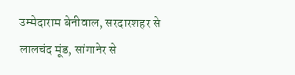उम्मेदाराम बेनीवाल, सरदारशहर से लालचंद मूंड, सांगानेर से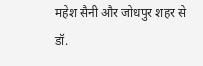महेश सैनी और जोधपुर शहर से डॉ.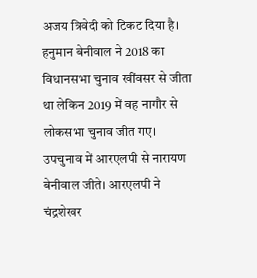अजय त्रिवेदी को टिकट दिया है। हनुमान बेनीवाल ने 2018 का विधानसभा चुनाव खींवसर से जीता था लेकिन 2019 में वह नागौर से लोकसभा चुनाव जीत गए। उपचुनाव में आरएलपी से नारायण बेनीवाल जीते। आरएलपी ने चंद्रशेखर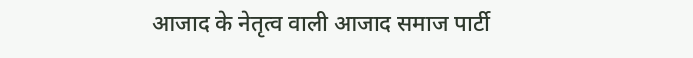आजाद के नेतृत्व वाली आजाद समाज पार्टी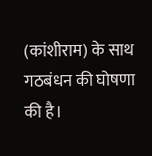(कांशीराम) के साथ गठबंधन की घोषणा की है।